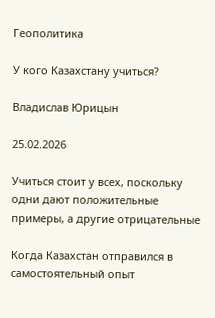Геополитика

У кого Казахстану учиться?

Владислав Юрицын

25.02.2026

Учиться стоит у всех, поскольку одни дают положительные примеры, а другие отрицательные

Когда Казахстан отправился в самостоятельный опыт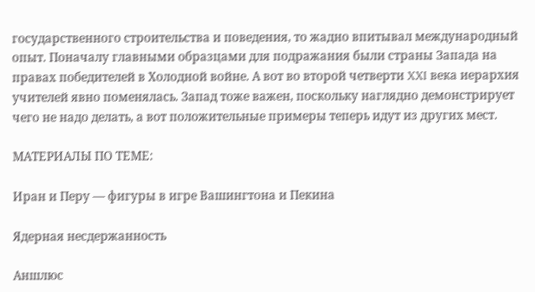государственного строительства и поведения, то жадно впитывал международный опыт. Поначалу главными образцами для подражания были страны Запада на правах победителей в Холодной войне. А вот во второй четверти XXI века иерархия учителей явно поменялась. Запад тоже важен, поскольку наглядно демонстрирует чего не надо делать, а вот положительные примеры теперь идут из других мест.

МАТЕРИАЛЫ ПО ТЕМЕ:

Иран и Перу — фигуры в игре Вашингтона и Пекина

Ядерная несдержанность

Аншлюс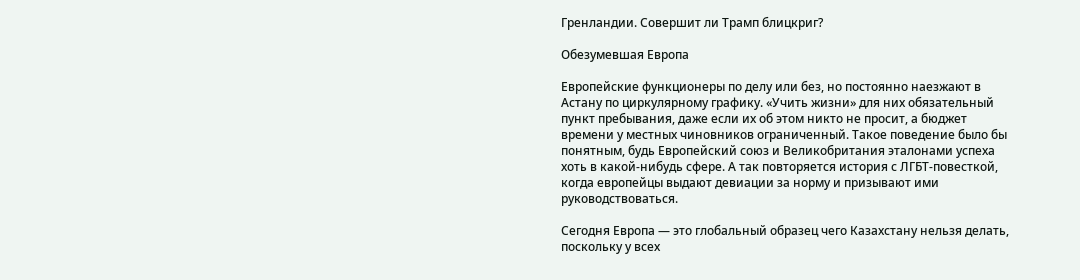Гренландии. Совершит ли Трамп блицкриг?

Обезумевшая Европа

Европейские функционеры по делу или без, но постоянно наезжают в Астану по циркулярному графику. «Учить жизни» для них обязательный пункт пребывания, даже если их об этом никто не просит, а бюджет времени у местных чиновников ограниченный. Такое поведение было бы понятным, будь Европейский союз и Великобритания эталонами успеха хоть в какой-нибудь сфере. А так повторяется история с ЛГБТ-повесткой, когда европейцы выдают девиации за норму и призывают ими руководствоваться.

Сегодня Европа — это глобальный образец чего Казахстану нельзя делать, поскольку у всех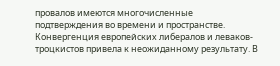провалов имеются многочисленные подтверждения во времени и пространстве. Конвергенция европейских либералов и леваков-троцкистов привела к неожиданному результату. В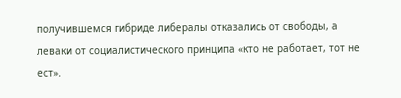получившемся гибриде либералы отказались от свободы, а леваки от социалистического принципа «кто не работает, тот не ест».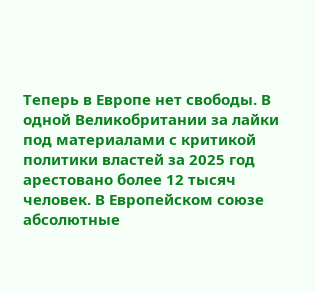Теперь в Европе нет свободы. В одной Великобритании за лайки под материалами с критикой политики властей за 2025 год арестовано более 12 тысяч человек. В Европейском союзе абсолютные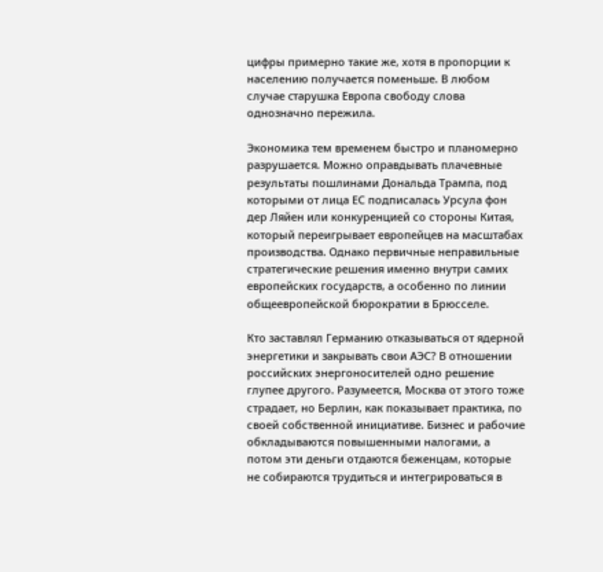цифры примерно такие же, хотя в пропорции к населению получается поменьше. В любом случае cтарушка Европа свободу слова однозначно пережила.

Экономика тем временем быстро и планомерно разрушается. Можно оправдывать плачевные результаты пошлинами Дональда Трампа, под которыми от лица ЕС подписалась Урсула фон дер Ляйен или конкуренцией со стороны Китая, который переигрывает европейцев на масштабах производства. Однако первичные неправильные стратегические решения именно внутри самих европейских государств, а особенно по линии общеевропейской бюрократии в Брюсселе.

Кто заставлял Германию отказываться от ядерной энергетики и закрывать свои АЭС? В отношении российских энергоносителей одно решение глупее другого. Разумеется, Москва от этого тоже страдает, но Берлин, как показывает практика, по своей собственной инициативе. Бизнес и рабочие обкладываются повышенными налогами, а потом эти деньги отдаются беженцам, которые не собираются трудиться и интегрироваться в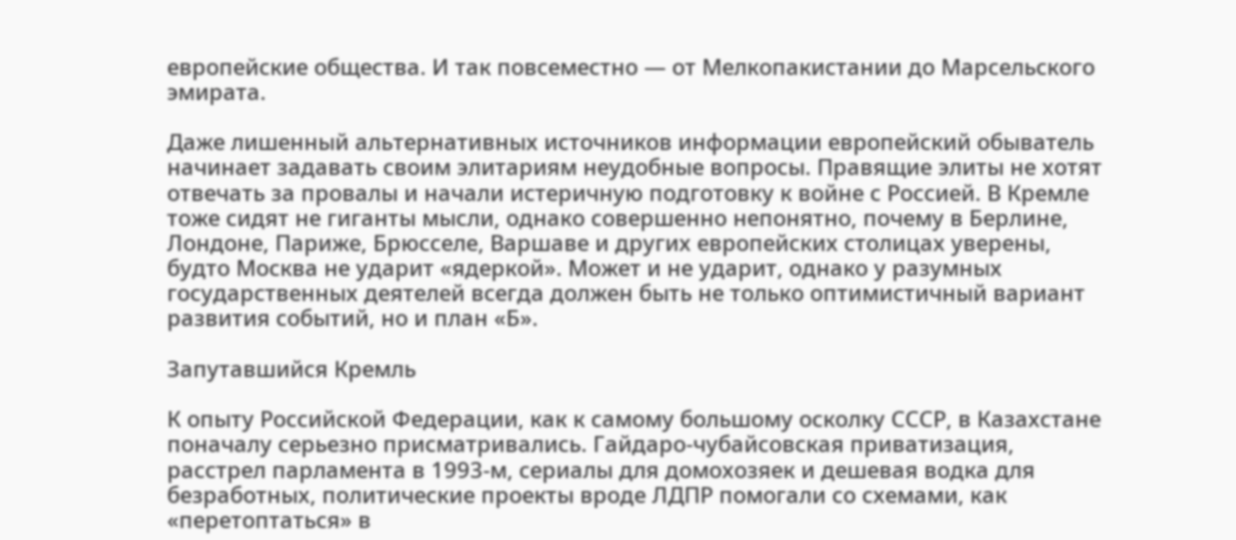европейские общества. И так повсеместно — от Мелкопакистании до Марсельского эмирата.

Даже лишенный альтернативных источников информации европейский обыватель начинает задавать своим элитариям неудобные вопросы. Правящие элиты не хотят отвечать за провалы и начали истеричную подготовку к войне с Россией. В Кремле тоже сидят не гиганты мысли, однако совершенно непонятно, почему в Берлине, Лондоне, Париже, Брюсселе, Варшаве и других европейских столицах уверены, будто Москва не ударит «ядеркой». Может и не ударит, однако у разумных государственных деятелей всегда должен быть не только оптимистичный вариант развития событий, но и план «Б».

Запутавшийся Кремль

К опыту Российской Федерации, как к самому большому осколку СССР, в Казахстане поначалу серьезно присматривались. Гайдаро-чубайсовская приватизация, расстрел парламента в 1993-м, сериалы для домохозяек и дешевая водка для безработных, политические проекты вроде ЛДПР помогали со схемами, как «перетоптаться» в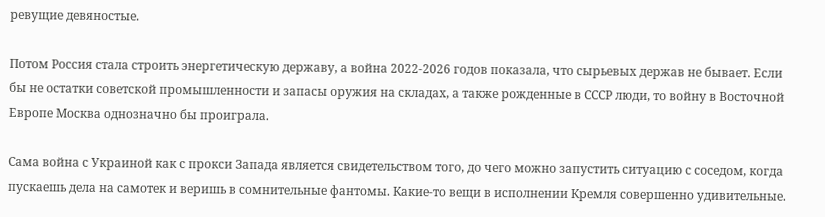ревущие девяностые.

Потом Россия стала строить энергетическую державу, а война 2022-2026 годов показала, что сырьевых держав не бывает. Если бы не остатки советской промышленности и запасы оружия на складах, а также рожденные в СССР люди, то войну в Восточной Европе Москва однозначно бы проиграла.

Сама война с Украиной как с прокси Запада является свидетельством того, до чего можно запустить ситуацию с соседом, когда пускаешь дела на самотек и веришь в сомнительные фантомы. Какие-то вещи в исполнении Кремля совершенно удивительные.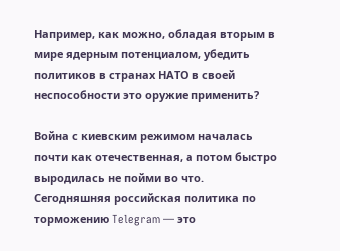Например, как можно, обладая вторым в мире ядерным потенциалом, убедить политиков в странах НАТО в своей неспособности это оружие применить?

Война с киевским режимом началась почти как отечественная, а потом быстро выродилась не пойми во что. Сегодняшняя российская политика по торможению Telegram — это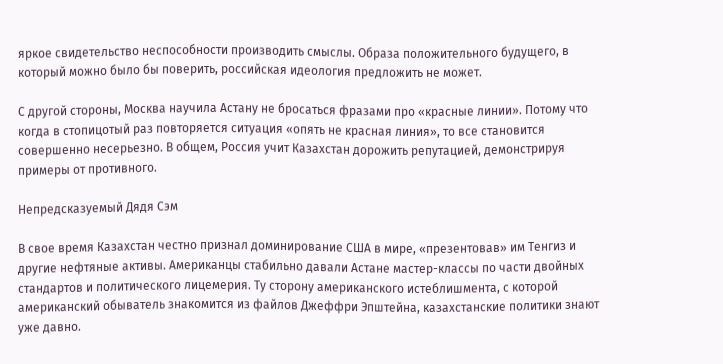яркое свидетельство неспособности производить смыслы. Образа положительного будущего, в который можно было бы поверить, российская идеология предложить не может.

С другой стороны, Москва научила Астану не бросаться фразами про «красные линии». Потому что когда в стопицотый раз повторяется ситуация «опять не красная линия», то все становится совершенно несерьезно. В общем, Россия учит Казахстан дорожить репутацией, демонстрируя примеры от противного.

Непредсказуемый Дядя Сэм

В свое время Казахстан честно признал доминирование США в мире, «презентовав» им Тенгиз и другие нефтяные активы. Американцы стабильно давали Астане мастер-классы по части двойных стандартов и политического лицемерия. Ту сторону американского истеблишмента, с которой американский обыватель знакомится из файлов Джеффри Эпштейна, казахстанские политики знают уже давно.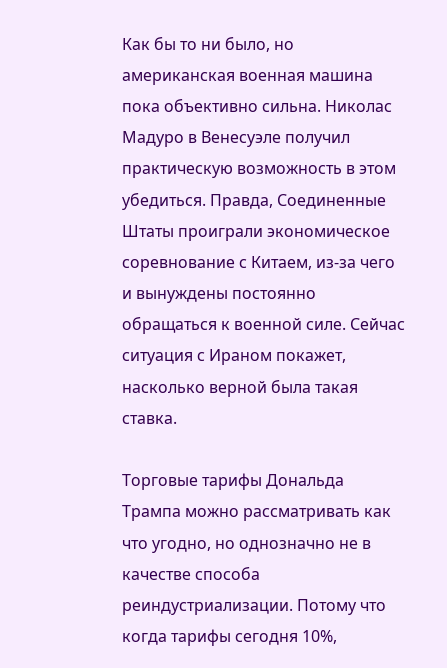Как бы то ни было, но американская военная машина пока объективно сильна. Николас Мадуро в Венесуэле получил практическую возможность в этом убедиться. Правда, Соединенные Штаты проиграли экономическое соревнование с Китаем, из-за чего и вынуждены постоянно обращаться к военной силе. Сейчас ситуация с Ираном покажет, насколько верной была такая ставка.

Торговые тарифы Дональда Трампа можно рассматривать как что угодно, но однозначно не в качестве способа реиндустриализации. Потому что когда тарифы сегодня 10%,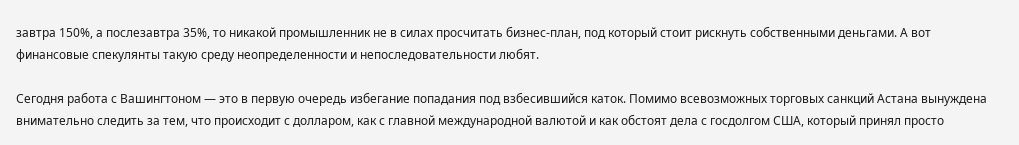завтра 150%, а послезавтра 35%, то никакой промышленник не в силах просчитать бизнес-план, под который стоит рискнуть собственными деньгами. А вот финансовые спекулянты такую среду неопределенности и непоследовательности любят.

Сегодня работа с Вашингтоном — это в первую очередь избегание попадания под взбесившийся каток. Помимо всевозможных торговых санкций Астана вынуждена внимательно следить за тем, что происходит с долларом, как с главной международной валютой и как обстоят дела с госдолгом США, который принял просто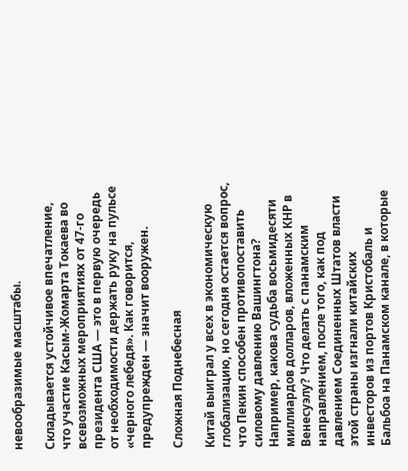невообразимые масштабы.

Складывается устойчивое впечатление, что участие Касым-Жомарта Токаева во всевозможных мероприятиях от 47-го президента США — это в первую очередь от необходимости держать руку на пульсе «черного лебедя». Как говорится, предупрежден — значит вооружен.

Сложная Поднебесная

Китай выиграл у всех в экономическую глобализацию, но сегодня остается вопрос, что Пекин способен противопоставить силовому давлению Вашингтона? Например, какова судьба восьмидесяти миллиардов долларов, вложенных КНР в Венесуэлу? Что делать с панамским направлением, после того, как под давлением Соединенных Штатов власти этой страны изгнали китайских инвесторов из портов Кристобаль и Бальбоа на Панамском канале, в которые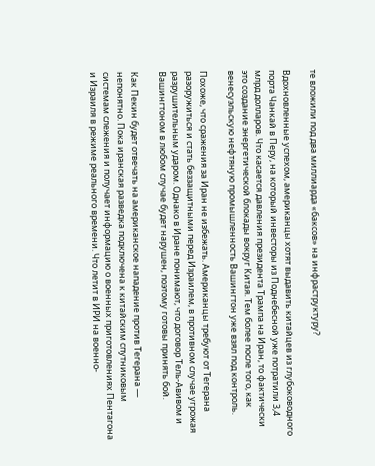те вложили под два миллиарда «баксов» на инфраструктуру?

Вдохновленные успехом, американцы хотят выдавить китайцев из глубоководного порта Чанкай в Перу, на который инвесторы из Поднебесной уже потратили 3,4 млрд долларов. Что касается давления президента Трампа на Иран, то фактически это создание энергетической блокады вокруг Китая. Тем более после того, как венесуэльскую нефтяную промышленность Вашингтон уже взял под контроль.

Похоже, что сражения за Иран не избежать. Американцы требуют от Тегерана разоружиться и стать беззащитными перед Израилем, в противном случае угрожая разрушительным ударом. Однако в Иране понимают, что договор Тель-Авивом и Вашингтоном в любом случае будет нарушен, поэтому готовы принять бой.

Как Пекин будет отвечать на американское нападение против Тегерана — непонятно. Пока иранская разведка подключена к китайским спутниковым системам слежения и получает информацию о военных приготовлениях Пентагона и Израиля в режиме реального времени. Что летит в ИРИ на военно-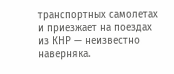транспортных самолетах и приезжает на поездах из КНР — неизвестно наверняка.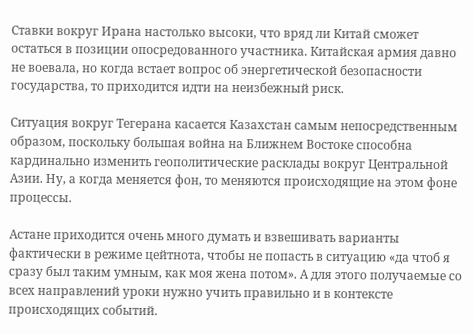Ставки вокруг Ирана настолько высоки, что вряд ли Китай сможет остаться в позиции опосредованного участника. Китайская армия давно не воевала, но когда встает вопрос об энергетической безопасности государства, то приходится идти на неизбежный риск.

Ситуация вокруг Тегерана касается Казахстан самым непосредственным образом, поскольку большая война на Ближнем Востоке способна кардинально изменить геополитические расклады вокруг Центральной Азии. Ну, а когда меняется фон, то меняются происходящие на этом фоне процессы.

Астане приходится очень много думать и взвешивать варианты фактически в режиме цейтнота, чтобы не попасть в ситуацию «да чтоб я сразу был таким умным, как моя жена потом». А для этого получаемые со всех направлений уроки нужно учить правильно и в контексте происходящих событий.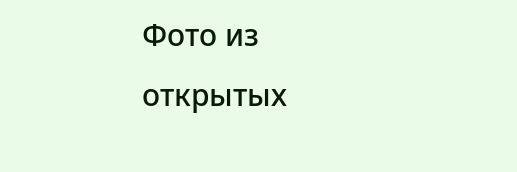Фото из открытых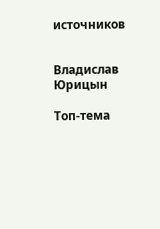источников


Владислав Юрицын

Топ-тема